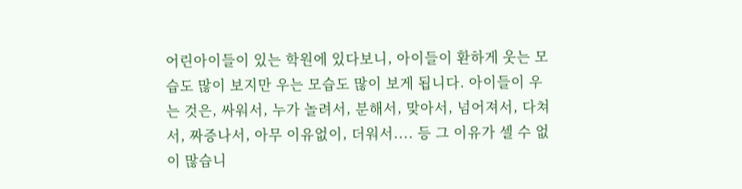어린아이들이 있는 학원에 있다보니, 아이들이 환하게 웃는 모습도 많이 보지만 우는 모습도 많이 보게 됩니다. 아이들이 우는 것은, 싸워서, 누가 놀려서, 분해서, 맞아서, 넘어져서, 다쳐서, 짜증나서, 아무 이유없이, 더워서.... 등 그 이유가 셀 수 없이 많습니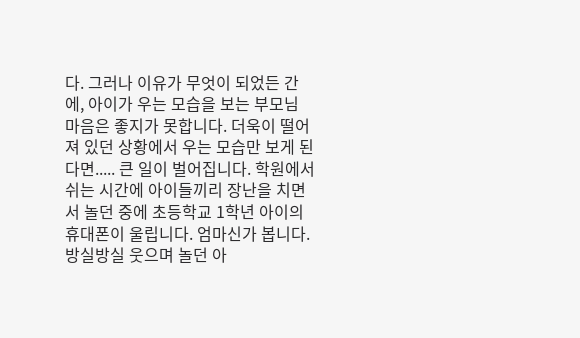다. 그러나 이유가 무엇이 되었든 간에, 아이가 우는 모습을 보는 부모님 마음은 좋지가 못합니다. 더욱이 떨어져 있던 상황에서 우는 모습만 보게 된다면..... 큰 일이 벌어집니다. 학원에서 쉬는 시간에 아이들끼리 장난을 치면서 놀던 중에 초등학교 1학년 아이의 휴대폰이 울립니다. 엄마신가 봅니다. 방실방실 웃으며 놀던 아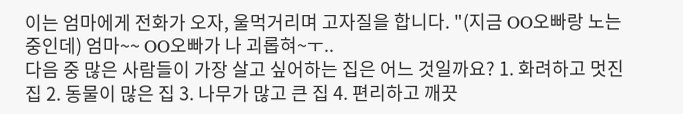이는 엄마에게 전화가 오자, 울먹거리며 고자질을 합니다. "(지금 OO오빠랑 노는 중인데) 엄마~~ OO오빠가 나 괴롭혀~ㅜ..
다음 중 많은 사람들이 가장 살고 싶어하는 집은 어느 것일까요? 1. 화려하고 멋진 집 2. 동물이 많은 집 3. 나무가 많고 큰 집 4. 편리하고 깨끗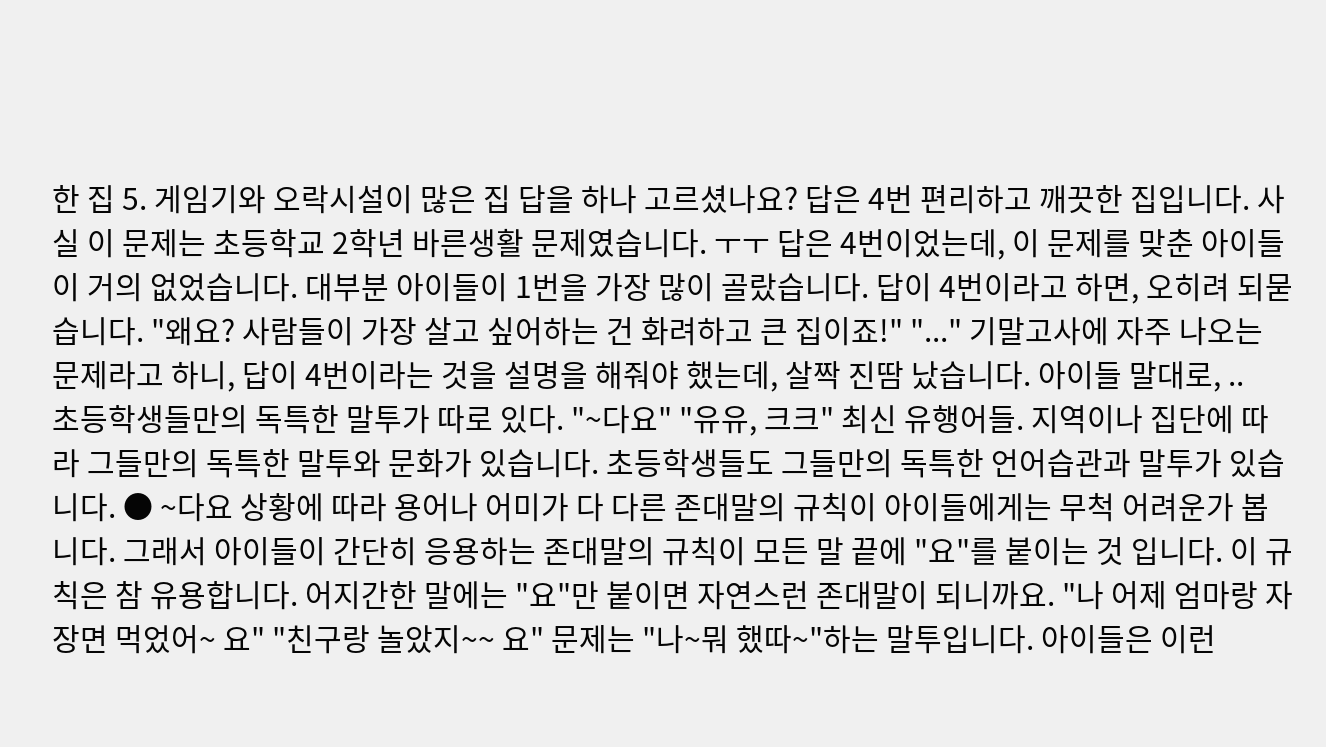한 집 5. 게임기와 오락시설이 많은 집 답을 하나 고르셨나요? 답은 4번 편리하고 깨끗한 집입니다. 사실 이 문제는 초등학교 2학년 바른생활 문제였습니다. ㅜㅜ 답은 4번이었는데, 이 문제를 맞춘 아이들이 거의 없었습니다. 대부분 아이들이 1번을 가장 많이 골랐습니다. 답이 4번이라고 하면, 오히려 되묻습니다. "왜요? 사람들이 가장 살고 싶어하는 건 화려하고 큰 집이죠!" "..." 기말고사에 자주 나오는 문제라고 하니, 답이 4번이라는 것을 설명을 해줘야 했는데, 살짝 진땀 났습니다. 아이들 말대로, ..
초등학생들만의 독특한 말투가 따로 있다. "~다요" "유유, 크크" 최신 유행어들. 지역이나 집단에 따라 그들만의 독특한 말투와 문화가 있습니다. 초등학생들도 그들만의 독특한 언어습관과 말투가 있습니다. ● ~다요 상황에 따라 용어나 어미가 다 다른 존대말의 규칙이 아이들에게는 무척 어려운가 봅니다. 그래서 아이들이 간단히 응용하는 존대말의 규칙이 모든 말 끝에 "요"를 붙이는 것 입니다. 이 규칙은 참 유용합니다. 어지간한 말에는 "요"만 붙이면 자연스런 존대말이 되니까요. "나 어제 엄마랑 자장면 먹었어~ 요" "친구랑 놀았지~~ 요" 문제는 "나~뭐 했따~"하는 말투입니다. 아이들은 이런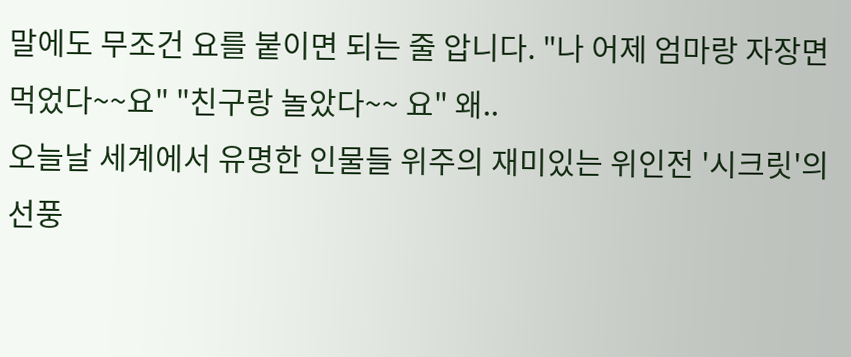말에도 무조건 요를 붙이면 되는 줄 압니다. "나 어제 엄마랑 자장면 먹었다~~요" "친구랑 놀았다~~ 요" 왜..
오늘날 세계에서 유명한 인물들 위주의 재미있는 위인전 '시크릿'의 선풍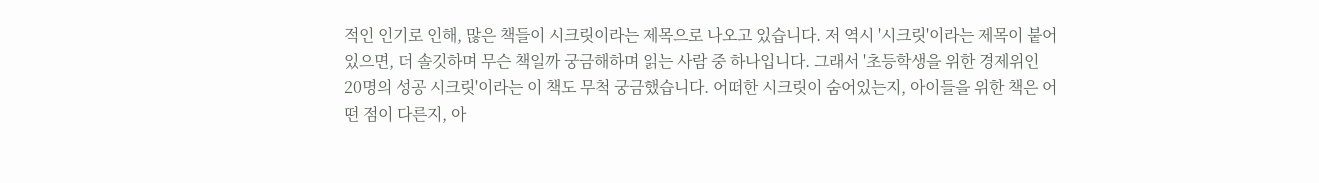적인 인기로 인해, 많은 책들이 시크릿이라는 제목으로 나오고 있습니다. 저 역시 '시크릿'이라는 제목이 붙어있으면, 더 솔깃하며 무슨 책일까 궁금해하며 읽는 사람 중 하나입니다. 그래서 '초등학생을 위한 경제위인 20명의 성공 시크릿'이라는 이 책도 무척 궁금했습니다. 어떠한 시크릿이 숨어있는지, 아이들을 위한 책은 어떤 점이 다른지, 아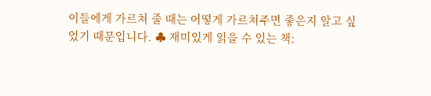이들에게 가르쳐 줄 때는 어떻게 가르쳐주면 좋은지 알고 싶었기 때문입니다. ♣ 재미있게 읽을 수 있는 책: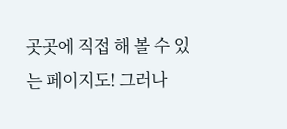곳곳에 직접 해 볼 수 있는 페이지도! 그러나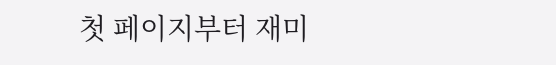첫 페이지부터 재미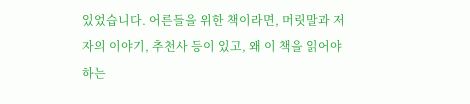있었습니다. 어른들을 위한 책이라면, 머릿말과 저자의 이야기, 추천사 등이 있고, 왜 이 책을 읽어야 하는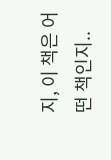지, 이 책은 어떤 책인지..